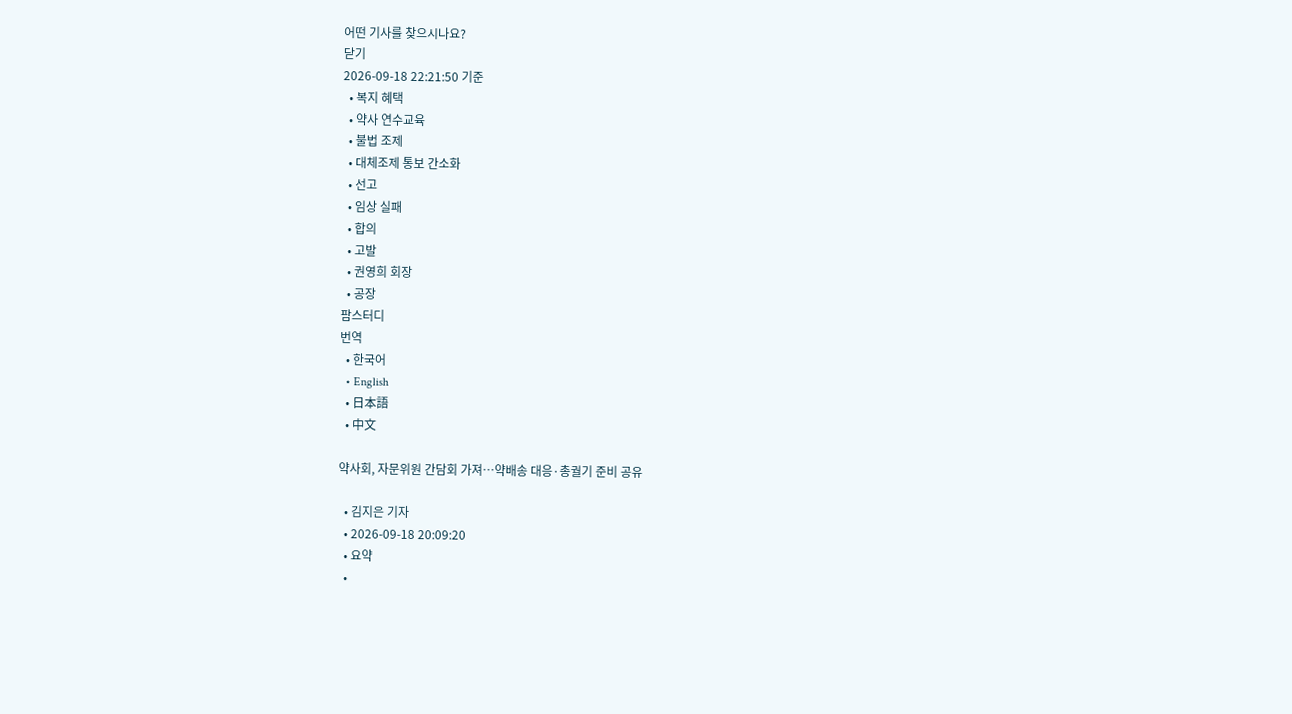어떤 기사를 찾으시나요?
닫기
2026-09-18 22:21:50 기준
  • 복지 혜택
  • 약사 연수교육
  • 불법 조제
  • 대체조제 통보 간소화
  • 선고
  • 임상 실패
  • 합의
  • 고발
  • 권영희 회장
  • 공장
팜스터디
번역
  • 한국어
  • English
  • 日本語
  • 中文

약사회, 자문위원 간담회 가져…약배송 대응·총궐기 준비 공유

  • 김지은 기자
  • 2026-09-18 20:09:20
  • 요약
  •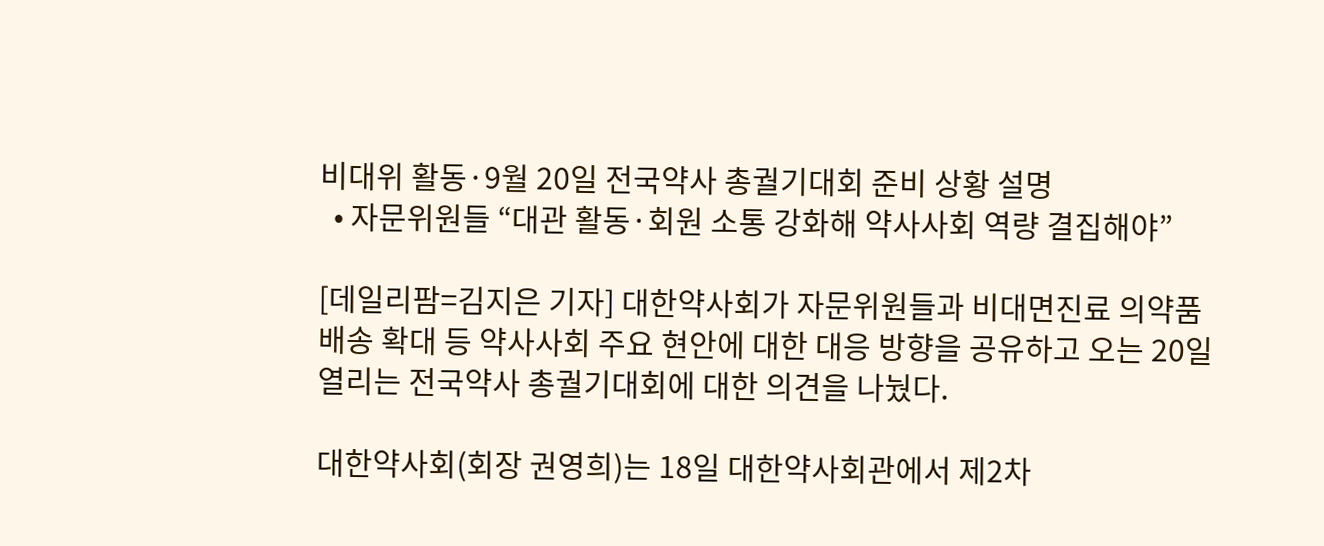비대위 활동·9월 20일 전국약사 총궐기대회 준비 상황 설명
  • 자문위원들 “대관 활동·회원 소통 강화해 약사사회 역량 결집해야”

[데일리팜=김지은 기자] 대한약사회가 자문위원들과 비대면진료 의약품 배송 확대 등 약사사회 주요 현안에 대한 대응 방향을 공유하고 오는 20일 열리는 전국약사 총궐기대회에 대한 의견을 나눴다.

대한약사회(회장 권영희)는 18일 대한약사회관에서 제2차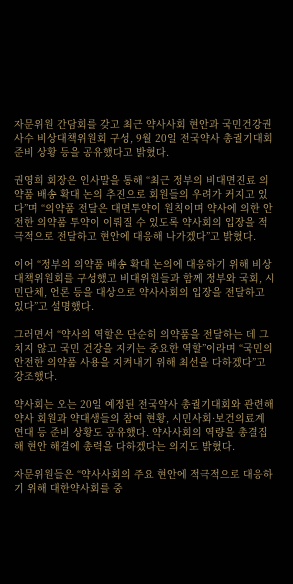자문위원 간담회를 갖고 최근 약사사회 현안과 국민건강권 사수 비상대책위원회 구성, 9월 20일 전국약사 총궐기대회 준비 상황 등을 공유했다고 밝혔다.

권영희 회장은 인사말을 통해 “최근 정부의 비대면진료 의약품 배송 확대 논의 추진으로 회원들의 우려가 커지고 있다”며 “의약품 전달은 대면투약이 원칙이며 약사에 의한 안전한 의약품 투약이 이뤄질 수 있도록 약사회의 입장을 적극적으로 전달하고 현안에 대응해 나가겠다”고 밝혔다.

이어 “정부의 의약품 배송 확대 논의에 대응하기 위해 비상대책위원회를 구성했고 비대위원들과 함께 정부와 국회, 시민단체, 언론 등을 대상으로 약사사회의 입장을 전달하고 있다”고 설명했다.

그러면서 “약사의 역할은 단순히 의약품을 전달하는 데 그치지 않고 국민 건강을 지키는 중요한 역할”이라며 “국민의 안전한 의약품 사용을 지켜내기 위해 최선을 다하겠다”고 강조했다.

약사회는 오는 20일 예정된 전국약사 총궐기대회와 관련해 약사 회원과 약대생들의 참여 현황, 시민사회·보건의료계 연대 등 준비 상황도 공유했다. 약사사회의 역량을 총결집해 현안 해결에 총력을 다하겠다는 의지도 밝혔다.

자문위원들은 “약사사회의 주요 현안에 적극적으로 대응하기 위해 대한약사회를 중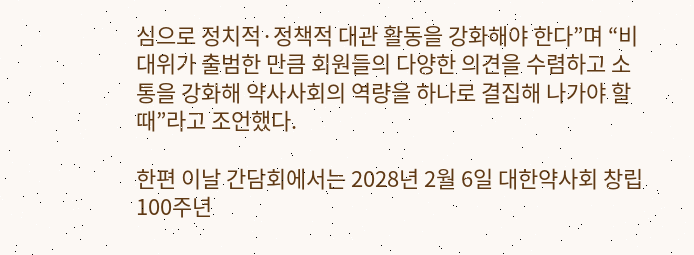심으로 정치적·정책적 대관 활동을 강화해야 한다”며 “비대위가 출범한 만큼 회원들의 다양한 의견을 수렴하고 소통을 강화해 약사사회의 역량을 하나로 결집해 나가야 할 때”라고 조언했다.

한편 이날 간담회에서는 2028년 2월 6일 대한약사회 창립 100주년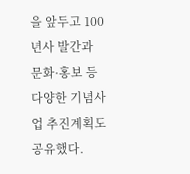을 앞두고 100년사 발간과 문화·홍보 등 다양한 기념사업 추진계획도 공유했다.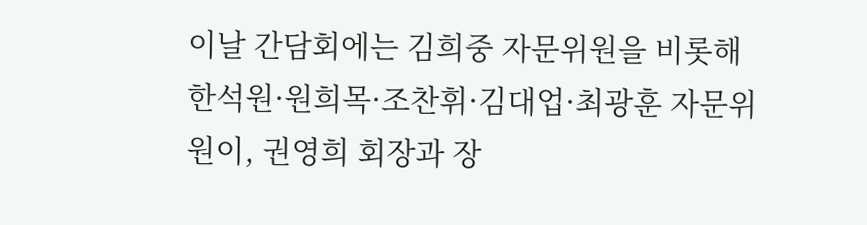이날 간담회에는 김희중 자문위원을 비롯해 한석원·원희목·조찬휘·김대업·최광훈 자문위원이, 권영희 회장과 장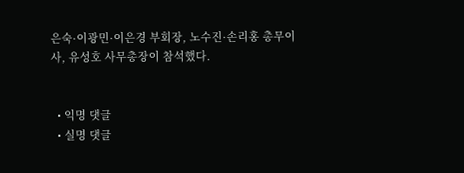은숙·이광민·이은경 부회장, 노수진·손리홍 총무이사, 유성호 사무총장이 참석했다.


  • 익명 댓글
  • 실명 댓글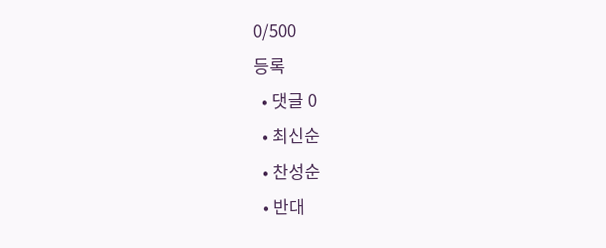0/500
등록
  • 댓글 0
  • 최신순
  • 찬성순
  • 반대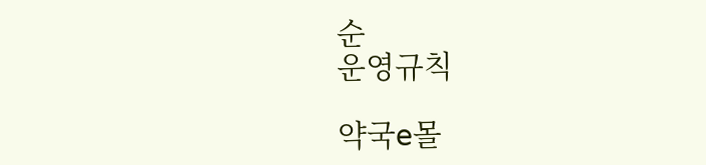순
운영규칙

약국e몰